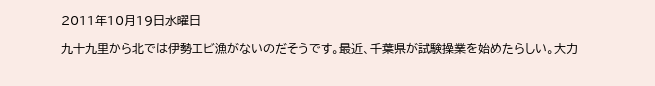2011年10月19日水曜日

九十九里から北では伊勢エビ漁がないのだそうです。最近、千葉県が試験操業を始めたらしい。大力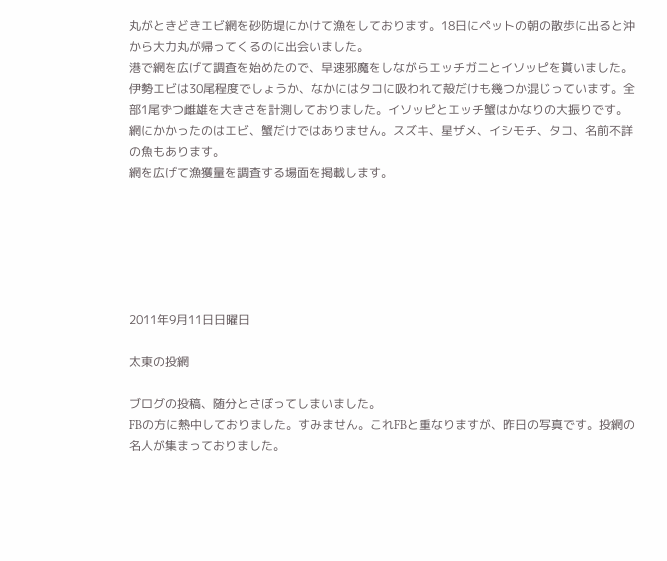丸がときどきエビ網を砂防堤にかけて漁をしております。18日にペットの朝の散歩に出ると沖から大力丸が帰ってくるのに出会いました。
港で網を広げて調査を始めたので、早速邪魔をしながらエッチガニとイソッピを貰いました。伊勢エビは30尾程度でしょうか、なかにはタコに吸われて殻だけも幾つか混じっています。全部1尾ずつ雌雄を大きさを計測しておりました。イソッピとエッチ蟹はかなりの大振りです。網にかかったのはエビ、蟹だけではありません。スズキ、星ザメ、イシモチ、タコ、名前不詳の魚もあります。
網を広げて漁獲量を調査する場面を掲載します。






2011年9月11日日曜日

太東の投網

ブログの投稿、随分とさぼってしまいました。
FBの方に熱中しておりました。すみません。これFBと重なりますが、昨日の写真です。投網の名人が集まっておりました。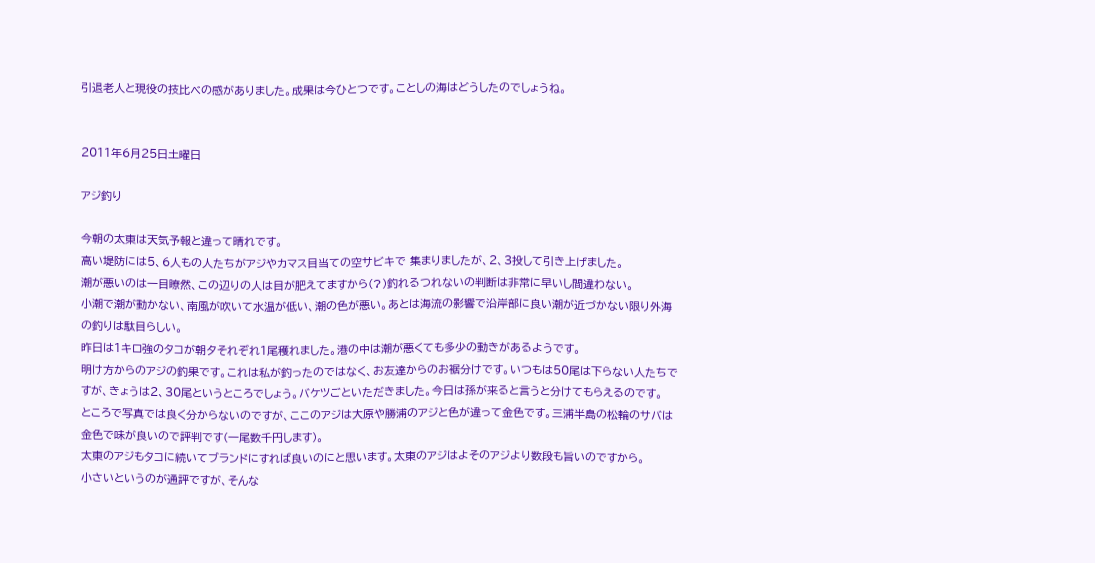引退老人と現役の技比べの感がありました。成果は今ひとつです。ことしの海はどうしたのでしょうね。


2011年6月25日土曜日

アジ釣り

今朝の太東は天気予報と違って晴れです。
高い堤防には5、6人もの人たちがアジやカマス目当ての空サビキで 集まりましたが、2、3投して引き上げました。
潮が悪いのは一目瞭然、この辺りの人は目が肥えてますから(?)釣れるつれないの判断は非常に早いし間違わない。
小潮で潮が動かない、南風が吹いて水温が低い、潮の色が悪い。あとは海流の影響で沿岸部に良い潮が近づかない限り外海の釣りは駄目らしい。
昨日は1キロ強のタコが朝夕それぞれ1尾穫れました。港の中は潮が悪くても多少の動きがあるようです。
明け方からのアジの釣果です。これは私が釣ったのではなく、お友達からのお裾分けです。いつもは50尾は下らない人たちですが、きょうは2、30尾というところでしょう。バケツごといただきました。今日は孫が来ると言うと分けてもらえるのです。
ところで写真では良く分からないのですが、ここのアジは大原や勝浦のアジと色が違って金色です。三浦半島の松輪のサバは金色で味が良いので評判です(一尾数千円します)。
太東のアジもタコに続いてブランドにすれば良いのにと思います。太東のアジはよそのアジより数段も旨いのですから。
小さいというのが通評ですが、そんな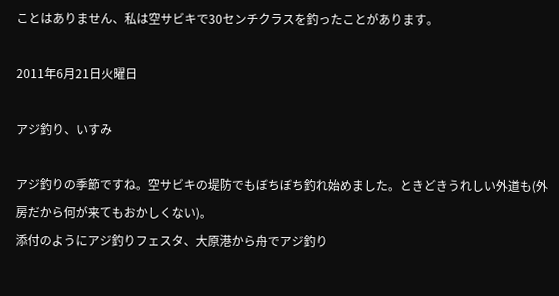ことはありません、私は空サビキで30センチクラスを釣ったことがあります。

2011年6月21日火曜日

アジ釣り、いすみ

アジ釣りの季節ですね。空サビキの堤防でもぼちぼち釣れ始めました。ときどきうれしい外道も(外房だから何が来てもおかしくない)。
添付のようにアジ釣りフェスタ、大原港から舟でアジ釣り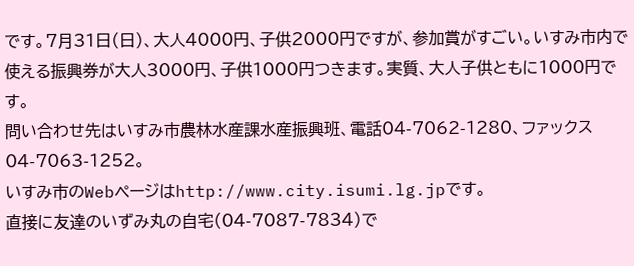です。7月31日(日)、大人4000円、子供2000円ですが、参加賞がすごい。いすみ市内で使える振興券が大人3000円、子供1000円つきます。実質、大人子供ともに1000円です。
問い合わせ先はいすみ市農林水産課水産振興班、電話04-7062-1280、ファックス04-7063-1252。
いすみ市のWebページはhttp://www.city.isumi.lg.jpです。
直接に友達のいずみ丸の自宅(04-7087-7834)で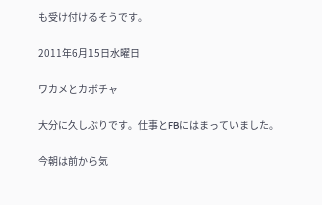も受け付けるそうです。

2011年6月15日水曜日

ワカメとカボチャ

大分に久しぶりです。仕事とFBにはまっていました。

今朝は前から気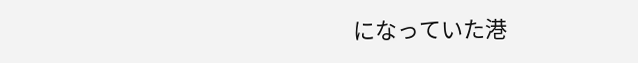になっていた港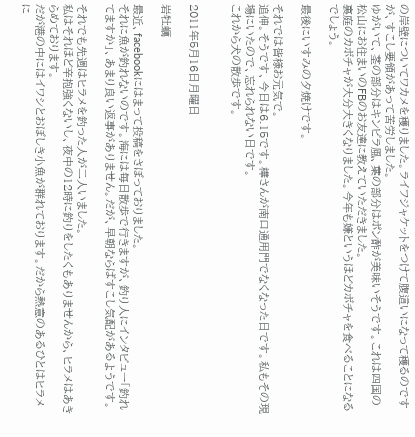の岸壁についてワカメを穫りました。ライフジャケットをつけて腹這いになって穫るのですが、すこし要領があって苦労しました。
ゆがいて、茎の部分はキンピラ風、葉の部分はポン酢が美味いそうです。これは四国の松山にお住まいのFBのお友達に教えていただきました。
裏庭のカボチャが大分大きくなりました。今年も嫌というほどカボチャを食べることになるでしょう。

最後にいすみの夕焼けです。

それでは皆様お元気で。
追伸。そうです、今日は6.15です。樺さんが南口通用門でなくなった日です。私もその現場にいたので、忘れられない日です。
これから犬の散歩です。


2011年5月16日月曜日

岩牡蠣

最近、facebookにはまって投稿をさぼっておりました。
それに魚が釣れないのです。海には毎日散歩で行きますが、釣り人にインタビュー「釣れてますか」、あまり良い返事がありません。だが、早朝ならばすこし気配があるようです。

それでも先週はヒラメを釣った人が二人いました。
私はそれほど辛抱強くないし、夜中の12時に釣りをしたくもありませんから、ヒラメはあきらめております。
だが港の中にはイワシとおぼしき小魚が群れております。だから熱意のあるひとはヒラメに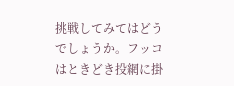挑戦してみてはどうでしょうか。フッコはときどき投網に掛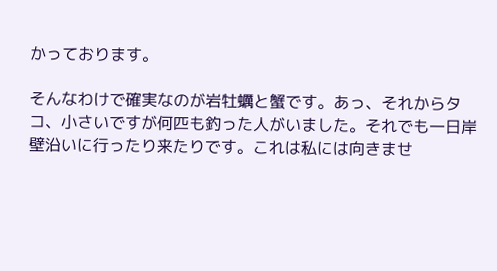かっております。

そんなわけで確実なのが岩牡蠣と蟹です。あっ、それからタコ、小さいですが何匹も釣った人がいました。それでも一日岸壁沿いに行ったり来たりです。これは私には向きませ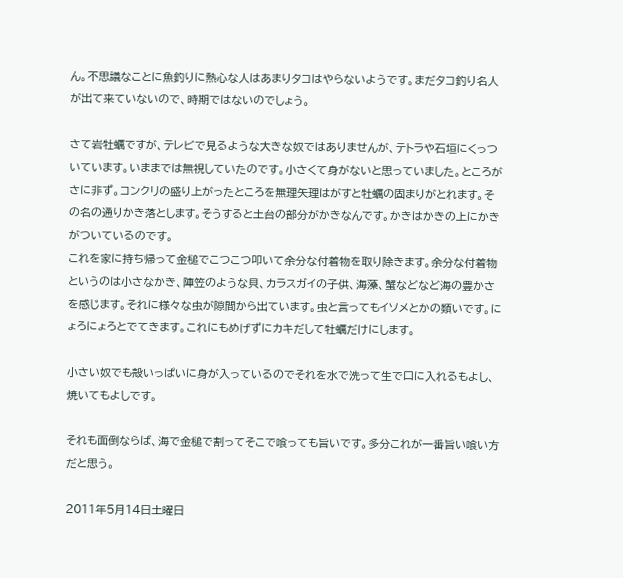ん。不思議なことに魚釣りに熱心な人はあまりタコはやらないようです。まだタコ釣り名人が出て来ていないので、時期ではないのでしょう。

さて岩牡蠣ですが、テレビで見るような大きな奴ではありませんが、テトラや石垣にくっついています。いままでは無視していたのです。小さくて身がないと思っていました。ところがさに非ず。コンクリの盛り上がったところを無理矢理はがすと牡蠣の固まりがとれます。その名の通りかき落とします。そうすると土台の部分がかきなんです。かきはかきの上にかきがついているのです。
これを家に持ち帰って金槌でこつこつ叩いて余分な付着物を取り除きます。余分な付着物というのは小さなかき、陣笠のような貝、カラスガイの子供、海藻、蟹などなど海の豊かさを感じます。それに様々な虫が隙間から出ています。虫と言ってもイソメとかの類いです。にょろにょろとでてきます。これにもめげずにカキだして牡蠣だけにします。

小さい奴でも殻いっぱいに身が入っているのでそれを水で洗って生で口に入れるもよし、焼いてもよしです。

それも面倒ならば、海で金槌で割ってそこで喰っても旨いです。多分これが一番旨い喰い方だと思う。

2011年5月14日土曜日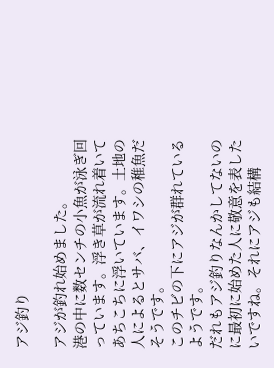アジ釣り

アジが釣れ始めました。
港の中に数センチの小魚が泳ぎ回っています。浮き草が流れ着いてあちこちに浮いています。土地の人によるとサバ、イワシの稚魚だそうです。
このチビの下にアジが群れているようです。
だれもアジ釣りなんかしてないのに最初に始めた人に敬意を表したいですね。それにアジも結構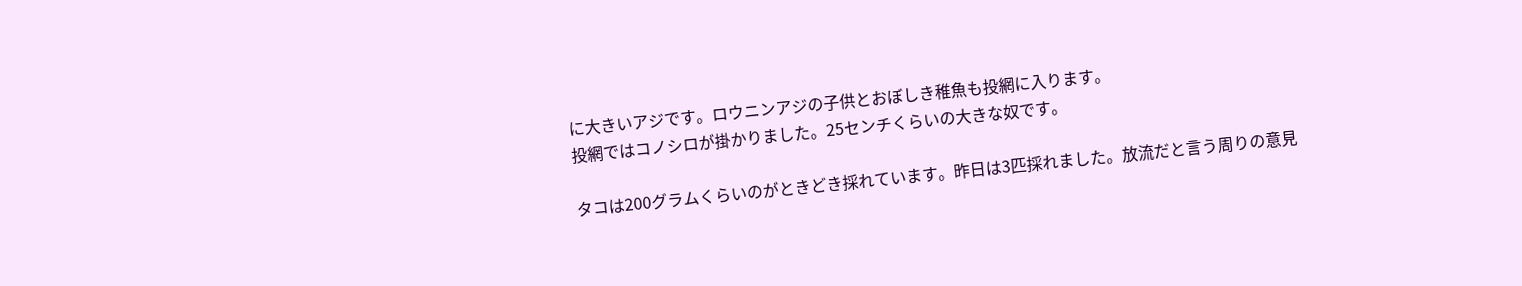に大きいアジです。ロウニンアジの子供とおぼしき稚魚も投網に入ります。
投網ではコノシロが掛かりました。25センチくらいの大きな奴です。

タコは200グラムくらいのがときどき採れています。昨日は3匹採れました。放流だと言う周りの意見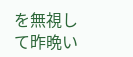を無視して昨晩い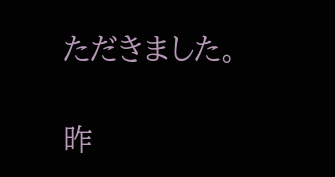ただきました。

昨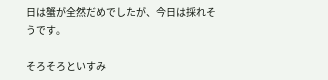日は蟹が全然だめでしたが、今日は採れそうです。

そろそろといすみ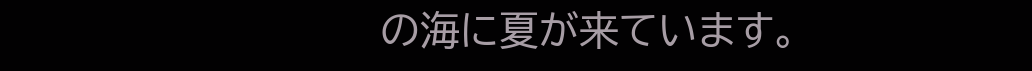の海に夏が来ています。